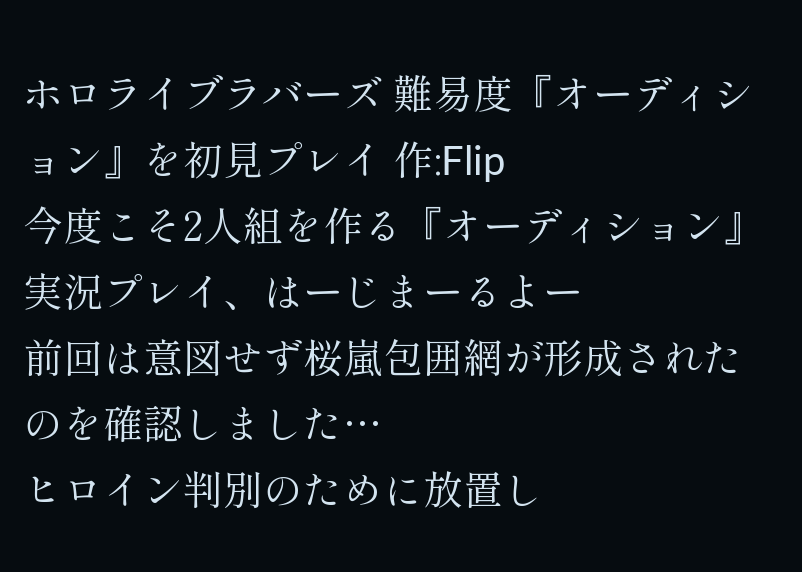ホロライブラバーズ 難易度『オーディション』を初見プレイ 作:Flip
今度こそ2人組を作る『オーディション』実況プレイ、はーじまーるよー
前回は意図せず桜嵐包囲網が形成されたのを確認しました…
ヒロイン判別のために放置し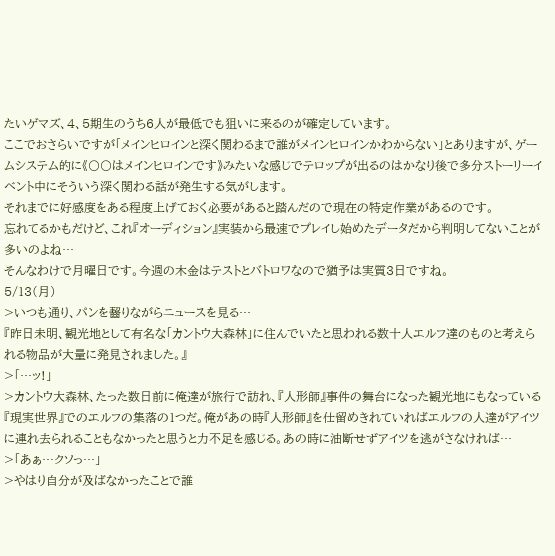たいゲマズ、4、5期生のうち6人が最低でも狙いに来るのが確定しています。
ここでおさらいですが「メインヒロインと深く関わるまで誰がメインヒロインかわからない」とありますが、ゲームシステム的に《〇〇はメインヒロインです》みたいな感じでテロップが出るのはかなり後で多分ストーリーイベント中にそういう深く関わる話が発生する気がします。
それまでに好感度をある程度上げておく必要があると踏んだので現在の特定作業があるのです。
忘れてるかもだけど、これ『オーディション』実装から最速でプレイし始めたデータだから判明してないことが多いのよね…
そんなわけで月曜日です。今週の木金はテストとバトロワなので猶予は実質3日ですね。
5/13(月)
>いつも通り、パンを齧りながらニュースを見る…
『昨日未明、観光地として有名な「カントウ大森林」に住んでいたと思われる数十人エルフ達のものと考えられる物品が大量に発見されました。』
>「…ッ!」
>カントウ大森林、たった数日前に俺達が旅行で訪れ、『人形師』事件の舞台になった観光地にもなっている『現実世界』でのエルフの集落の1つだ。俺があの時『人形師』を仕留めきれていればエルフの人達がアイツに連れ去られることもなかったと思うと力不足を感じる。あの時に油断せずアイツを逃がさなければ…
>「あぁ…クソっ…」
>やはり自分が及ばなかったことで誰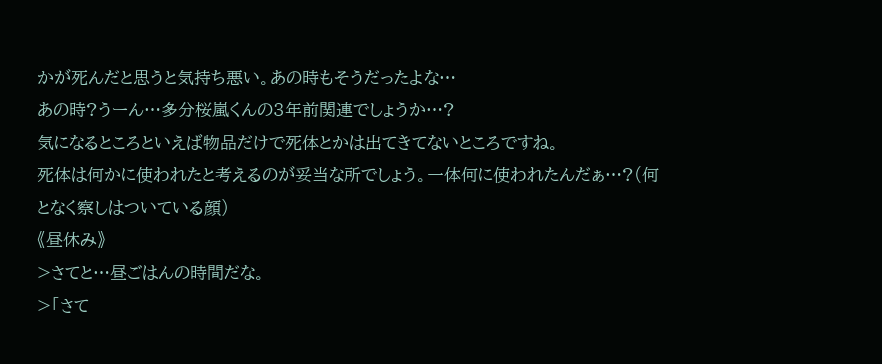かが死んだと思うと気持ち悪い。あの時もそうだったよな…
あの時?うーん…多分桜嵐くんの3年前関連でしょうか…?
気になるところといえば物品だけで死体とかは出てきてないところですね。
死体は何かに使われたと考えるのが妥当な所でしょう。一体何に使われたんだぁ…?(何となく察しはついている顔)
《昼休み》
>さてと…昼ごはんの時間だな。
>「さて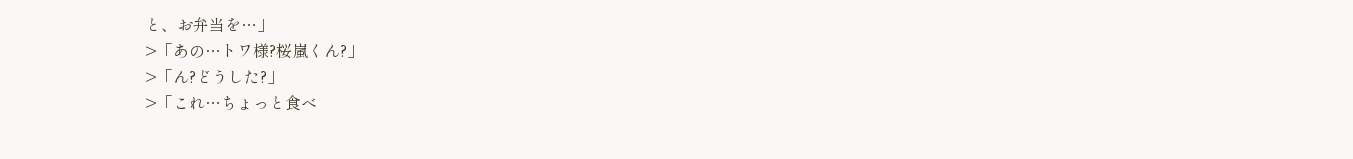と、お弁当を…」
>「あの…トワ様?桜嵐くん?」
>「ん?どうした?」
>「これ…ちょっと食べ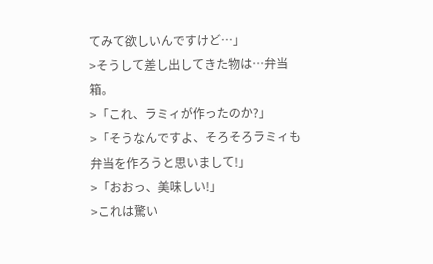てみて欲しいんですけど…」
>そうして差し出してきた物は…弁当箱。
>「これ、ラミィが作ったのか?」
>「そうなんですよ、そろそろラミィも弁当を作ろうと思いまして!」
>「おおっ、美味しい!」
>これは驚い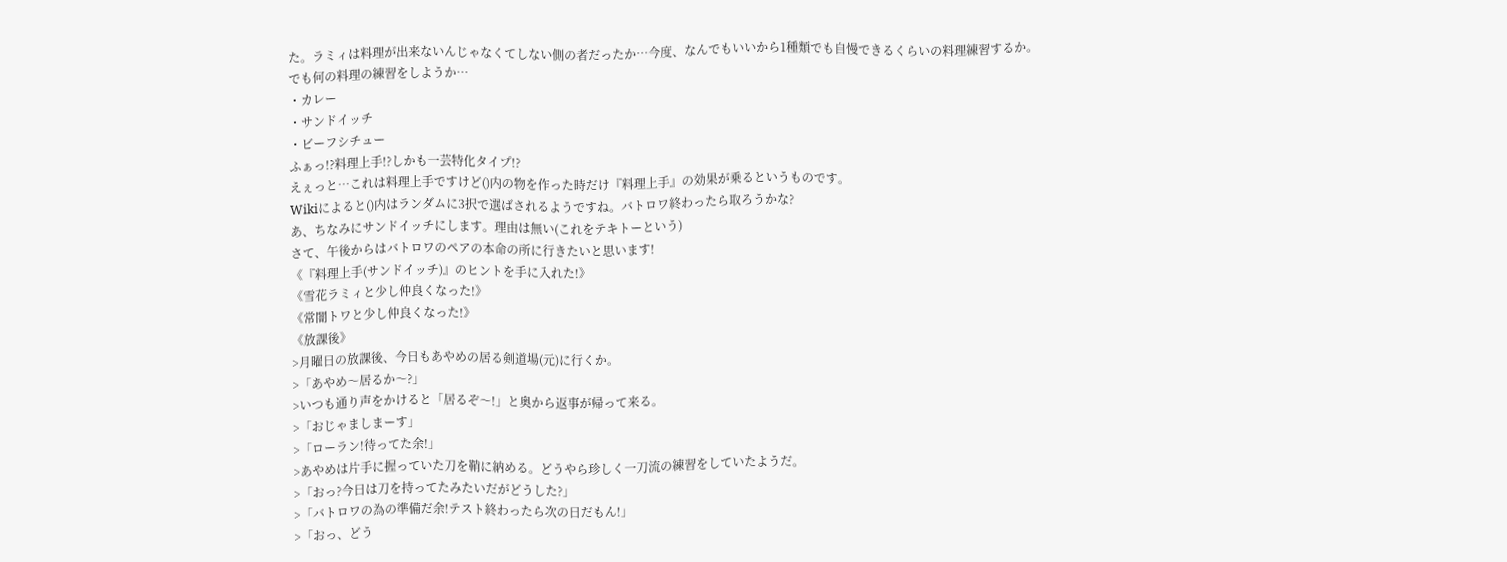た。ラミィは料理が出来ないんじゃなくてしない側の者だったか…今度、なんでもいいから1種類でも自慢できるくらいの料理練習するか。
でも何の料理の練習をしようか…
・カレー
・サンドイッチ
・ビーフシチュー
ふぁっ!?料理上手!?しかも一芸特化タイプ!?
えぇっと…これは料理上手ですけど()内の物を作った時だけ『料理上手』の効果が乗るというものです。
Wikiによると()内はランダムに3択で選ばされるようですね。バトロワ終わったら取ろうかな?
あ、ちなみにサンドイッチにします。理由は無い(これをテキトーという)
さて、午後からはバトロワのペアの本命の所に行きたいと思います!
《『料理上手(サンドイッチ)』のヒントを手に入れた!》
《雪花ラミィと少し仲良くなった!》
《常闇トワと少し仲良くなった!》
《放課後》
>月曜日の放課後、今日もあやめの居る剣道場(元)に行くか。
>「あやめ〜居るか〜?」
>いつも通り声をかけると「居るぞ〜!」と奥から返事が帰って来る。
>「おじゃましまーす」
>「ローラン!待ってた余!」
>あやめは片手に握っていた刀を鞘に納める。どうやら珍しく一刀流の練習をしていたようだ。
>「おっ?今日は刀を持ってたみたいだがどうした?」
>「バトロワの為の準備だ余!テスト終わったら次の日だもん!」
>「おっ、どう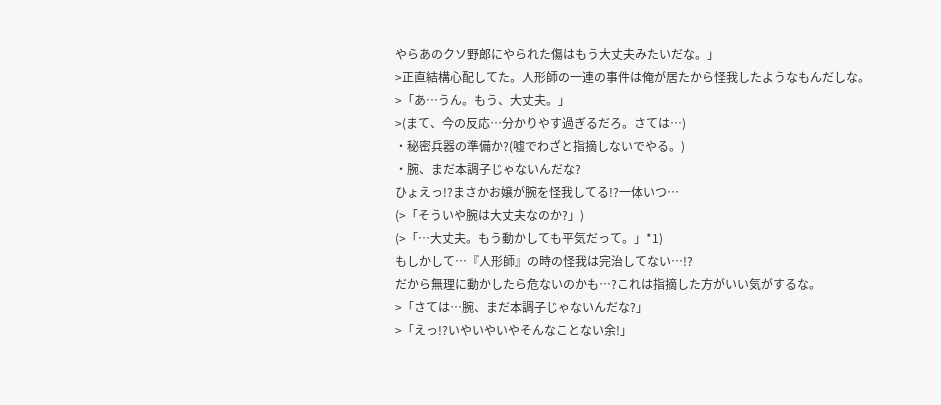やらあのクソ野郎にやられた傷はもう大丈夫みたいだな。」
>正直結構心配してた。人形師の一連の事件は俺が居たから怪我したようなもんだしな。
>「あ…うん。もう、大丈夫。」
>(まて、今の反応…分かりやす過ぎるだろ。さては…)
・秘密兵器の準備か?(嘘でわざと指摘しないでやる。)
・腕、まだ本調子じゃないんだな?
ひょえっ!?まさかお嬢が腕を怪我してる!?一体いつ…
(>「そういや腕は大丈夫なのか?」)
(>「…大丈夫。もう動かしても平気だって。」*1)
もしかして…『人形師』の時の怪我は完治してない…!?
だから無理に動かしたら危ないのかも…?これは指摘した方がいい気がするな。
>「さては…腕、まだ本調子じゃないんだな?」
>「えっ!?いやいやいやそんなことない余!」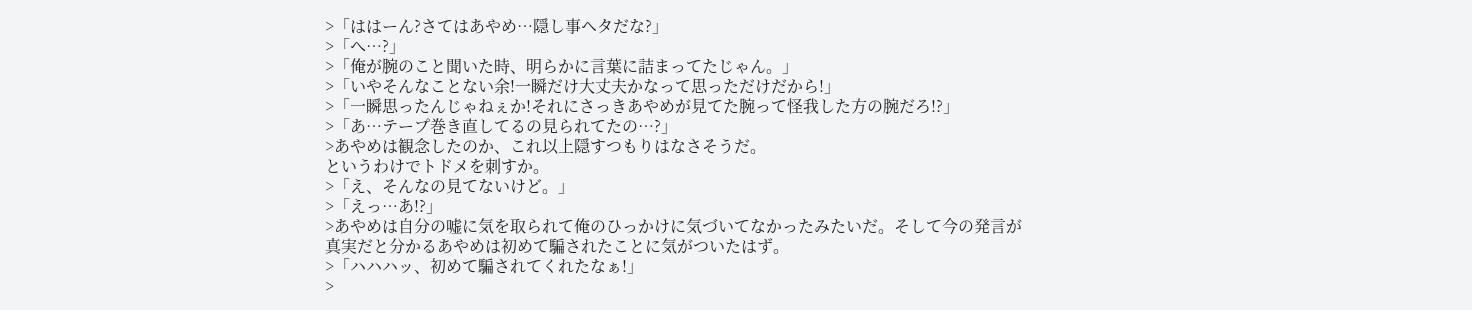>「ははーん?さてはあやめ…隠し事ヘタだな?」
>「へ…?」
>「俺が腕のこと聞いた時、明らかに言葉に詰まってたじゃん。」
>「いやそんなことない余!一瞬だけ大丈夫かなって思っただけだから!」
>「一瞬思ったんじゃねぇか!それにさっきあやめが見てた腕って怪我した方の腕だろ!?」
>「あ…テープ巻き直してるの見られてたの…?」
>あやめは観念したのか、これ以上隠すつもりはなさそうだ。
というわけでトドメを刺すか。
>「え、そんなの見てないけど。」
>「えっ…あ!?」
>あやめは自分の嘘に気を取られて俺のひっかけに気づいてなかったみたいだ。そして今の発言が真実だと分かるあやめは初めて騙されたことに気がついたはず。
>「ハハハッ、初めて騙されてくれたなぁ!」
>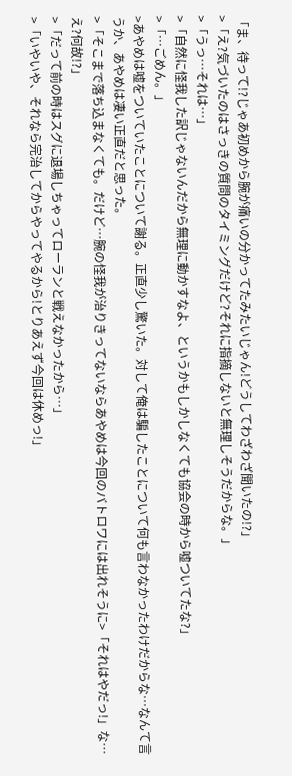「ま、待って!?じゃあ初めから腕が痛いの分かってたみたいじゃん!どうしてわざわざ聞いたの!?」
>「え?気づいたのはさっきの質問のタイミングだけど?それに指摘しないと無理しそうだからな。」
>「うっ…それは…」
>「自然に怪我した訳じゃないんだから無理に動かすなよ、というかもしかしなくても協会の時から嘘ついてたな?」
>「…ごめん。」
>あやめは嘘をついていたことについて謝る。正直少し驚いた。対して俺は騙したことについて何も言わなかったわけだからな…なんて言うか、あやめは凄い正直だと思った。
>「そこまで落ち込まなくても。だけど…腕の怪我が治りきってないならあやめは今回のバトロワには出れそうに>「それはやだっ!」な…え?何故!?」
>「だって前の時はスグに退場しちゃってローランと戦えなかったから…」
>「いやいや、それなら完治してからやってやるから!とりあえず今回は休めっ!」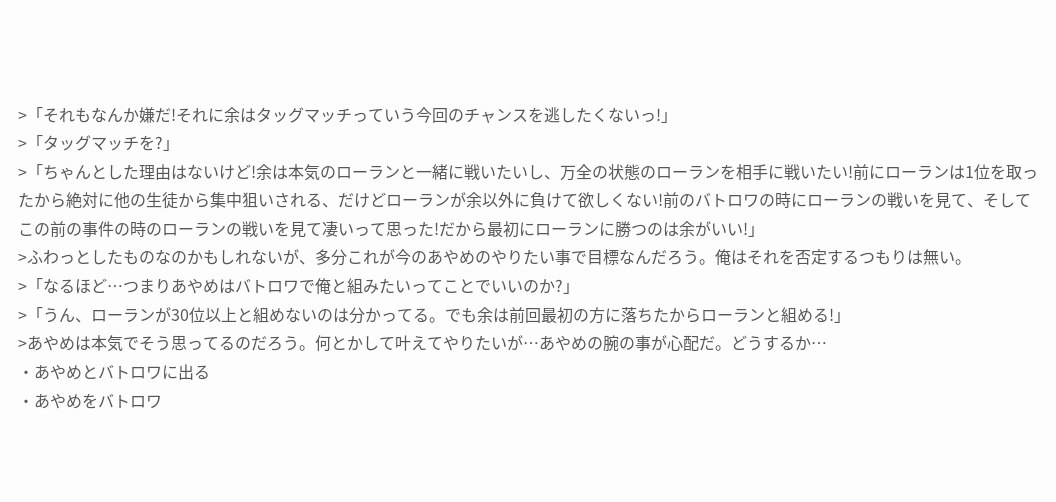>「それもなんか嫌だ!それに余はタッグマッチっていう今回のチャンスを逃したくないっ!」
>「タッグマッチを?」
>「ちゃんとした理由はないけど!余は本気のローランと一緒に戦いたいし、万全の状態のローランを相手に戦いたい!前にローランは1位を取ったから絶対に他の生徒から集中狙いされる、だけどローランが余以外に負けて欲しくない!前のバトロワの時にローランの戦いを見て、そしてこの前の事件の時のローランの戦いを見て凄いって思った!だから最初にローランに勝つのは余がいい!」
>ふわっとしたものなのかもしれないが、多分これが今のあやめのやりたい事で目標なんだろう。俺はそれを否定するつもりは無い。
>「なるほど…つまりあやめはバトロワで俺と組みたいってことでいいのか?」
>「うん、ローランが30位以上と組めないのは分かってる。でも余は前回最初の方に落ちたからローランと組める!」
>あやめは本気でそう思ってるのだろう。何とかして叶えてやりたいが…あやめの腕の事が心配だ。どうするか…
・あやめとバトロワに出る
・あやめをバトロワ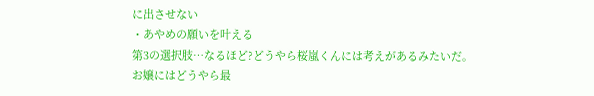に出させない
・あやめの願いを叶える
第3の選択肢…なるほど?どうやら桜嵐くんには考えがあるみたいだ。
お嬢にはどうやら最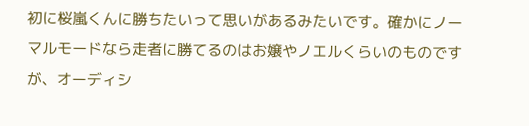初に桜嵐くんに勝ちたいって思いがあるみたいです。確かにノーマルモードなら走者に勝てるのはお嬢やノエルくらいのものですが、オーディシ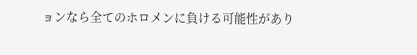ョンなら全てのホロメンに負ける可能性があり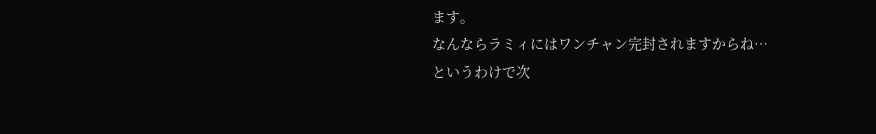ます。
なんならラミィにはワンチャン完封されますからね…
というわけで次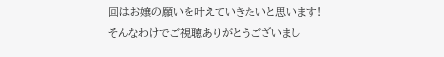回はお嬢の願いを叶えていきたいと思います!
そんなわけでご視聴ありがとうございまし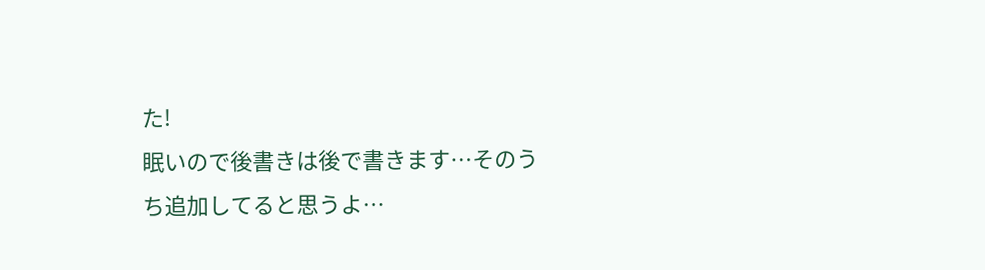た!
眠いので後書きは後で書きます…そのうち追加してると思うよ…